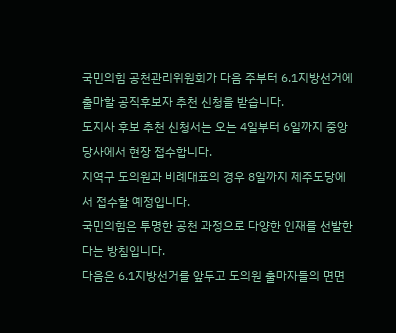국민의힘 공천관리위원회가 다음 주부터 6.1지방선거에 출마할 공직후보자 추천 신청을 받습니다.
도지사 후보 추천 신청서는 오는 4일부터 6일까지 중앙당사에서 현장 접수합니다.
지역구 도의원과 비례대표의 경우 8일까지 제주도당에서 접수할 예정입니다.
국민의힘은 투명한 공천 과정으로 다양한 인재를 선발한다는 방침입니다.
다음은 6.1지방선거를 앞두고 도의원 출마자들의 면면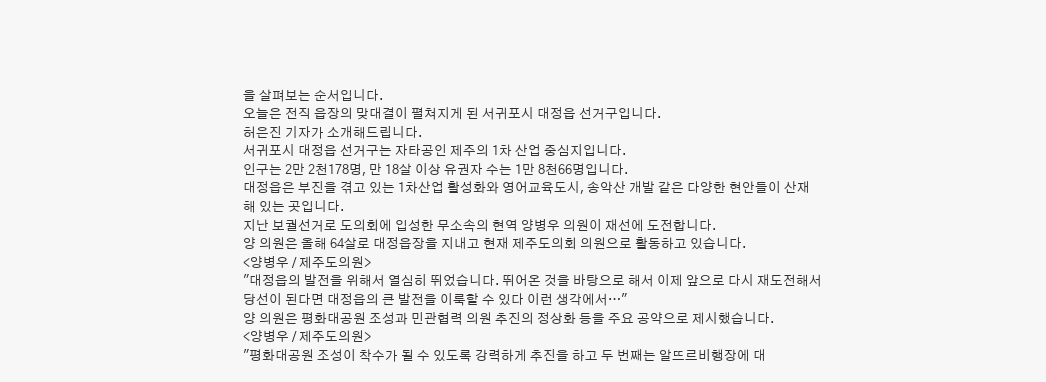을 살펴보는 순서입니다.
오늘은 전직 읍장의 맞대결이 펼쳐지게 된 서귀포시 대정읍 선거구입니다.
허은진 기자가 소개해드립니다.
서귀포시 대정읍 선거구는 자타공인 제주의 1차 산업 중심지입니다.
인구는 2만 2천178명, 만 18살 이상 유권자 수는 1만 8천66명입니다.
대정읍은 부진을 겪고 있는 1차산업 활성화와 영어교육도시, 송악산 개발 같은 다양한 현안들이 산재해 있는 곳입니다.
지난 보궐선거로 도의회에 입성한 무소속의 현역 양병우 의원이 재선에 도전합니다.
양 의원은 올해 64살로 대정읍장을 지내고 현재 제주도의회 의원으로 활동하고 있습니다.
<양병우 / 제주도의원>
"대정읍의 발전을 위해서 열심히 뛰었습니다. 뛰어온 것을 바탕으로 해서 이제 앞으로 다시 재도전해서 당선이 된다면 대정읍의 큰 발전을 이룩할 수 있다 이런 생각에서…"
양 의원은 평화대공원 조성과 민관협력 의원 추진의 정상화 등을 주요 공약으로 제시했습니다.
<양병우 / 제주도의원>
"평화대공원 조성이 착수가 될 수 있도록 강력하게 추진을 하고 두 번째는 알뜨르비행장에 대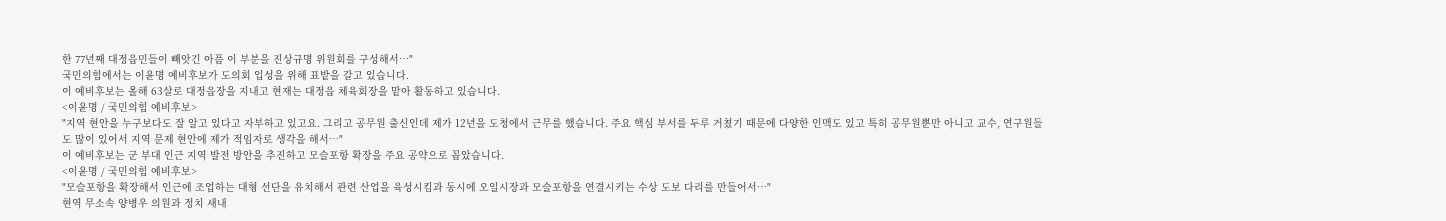한 77년째 대정읍민들이 빼앗긴 아픔 이 부분을 진상규명 위원회를 구성해서…"
국민의힘에서는 이윤명 예비후보가 도의회 입성을 위해 표밭을 갈고 있습니다.
이 예비후보는 올해 63살로 대정읍장을 지내고 현재는 대정읍 체육회장을 맡아 활동하고 있습니다.
<이윤명 / 국민의힘 예비후보>
"지역 현안을 누구보다도 잘 알고 있다고 자부하고 있고요. 그리고 공무원 출신인데 제가 12년을 도청에서 근무를 했습니다. 주요 핵심 부서를 두루 거쳤기 때문에 다양한 인맥도 있고 특히 공무원뿐만 아니고 교수, 연구원들도 많이 있어서 지역 문제 현안에 제가 적임자로 생각을 해서…"
이 예비후보는 군 부대 인근 지역 발전 방안을 추진하고 모슬포항 확장을 주요 공약으로 꼽았습니다.
<이윤명 / 국민의힘 예비후보>
"모슬포항을 확장해서 인근에 조업하는 대형 선단을 유치해서 관련 산업을 육성시킴과 동시에 오일시장과 모슬포항을 연결시키는 수상 도보 다리를 만들어서…"
현역 무소속 양병우 의원과 정치 새내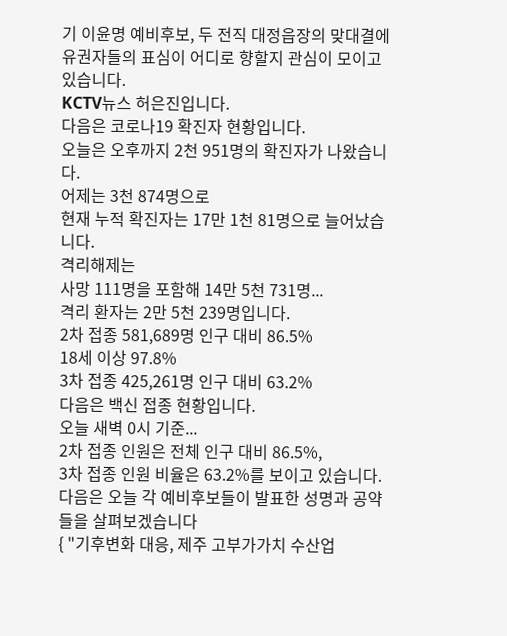기 이윤명 예비후보, 두 전직 대정읍장의 맞대결에 유권자들의 표심이 어디로 향할지 관심이 모이고 있습니다.
KCTV뉴스 허은진입니다.
다음은 코로나19 확진자 현황입니다.
오늘은 오후까지 2천 951명의 확진자가 나왔습니다.
어제는 3천 874명으로
현재 누적 확진자는 17만 1천 81명으로 늘어났습니다.
격리해제는
사망 111명을 포함해 14만 5천 731명...
격리 환자는 2만 5천 239명입니다.
2차 접종 581,689명 인구 대비 86.5%
18세 이상 97.8%
3차 접종 425,261명 인구 대비 63.2%
다음은 백신 접종 현황입니다.
오늘 새벽 0시 기준...
2차 접종 인원은 전체 인구 대비 86.5%,
3차 접종 인원 비율은 63.2%를 보이고 있습니다.
다음은 오늘 각 예비후보들이 발표한 성명과 공약들을 살펴보겠습니다
{ "기후변화 대응, 제주 고부가가치 수산업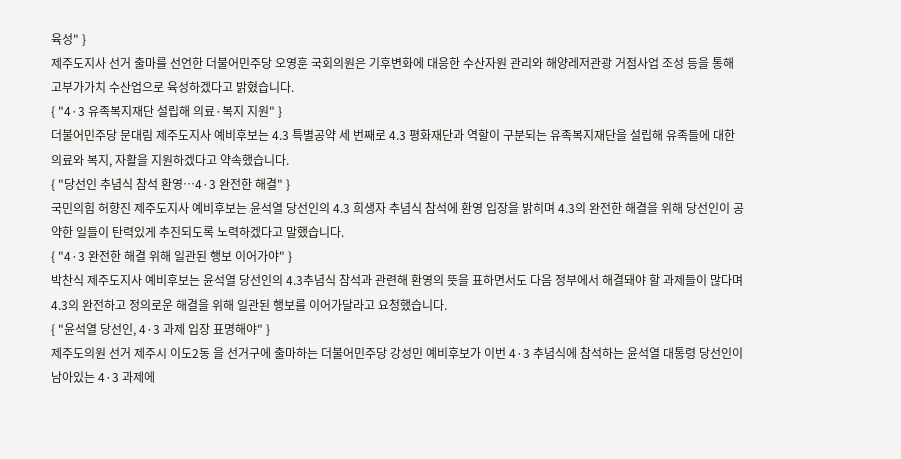육성" }
제주도지사 선거 출마를 선언한 더불어민주당 오영훈 국회의원은 기후변화에 대응한 수산자원 관리와 해양레저관광 거점사업 조성 등을 통해 고부가가치 수산업으로 육성하겠다고 밝혔습니다.
{ "4·3 유족복지재단 설립해 의료·복지 지원" }
더불어민주당 문대림 제주도지사 예비후보는 4.3 특별공약 세 번째로 4.3 평화재단과 역할이 구분되는 유족복지재단을 설립해 유족들에 대한 의료와 복지, 자활을 지원하겠다고 약속했습니다.
{ "당선인 추념식 참석 환영…4·3 완전한 해결" }
국민의힘 허향진 제주도지사 예비후보는 윤석열 당선인의 4.3 희생자 추념식 참석에 환영 입장을 밝히며 4.3의 완전한 해결을 위해 당선인이 공약한 일들이 탄력있게 추진되도록 노력하겠다고 말했습니다.
{ "4·3 완전한 해결 위해 일관된 행보 이어가야" }
박찬식 제주도지사 예비후보는 윤석열 당선인의 4.3추념식 참석과 관련해 환영의 뜻을 표하면서도 다음 정부에서 해결돼야 할 과제들이 많다며 4.3의 완전하고 정의로운 해결을 위해 일관된 행보를 이어가달라고 요청했습니다.
{ "윤석열 당선인, 4·3 과제 입장 표명해야" }
제주도의원 선거 제주시 이도2동 을 선거구에 출마하는 더불어민주당 강성민 예비후보가 이번 4·3 추념식에 참석하는 윤석열 대통령 당선인이 남아있는 4·3 과제에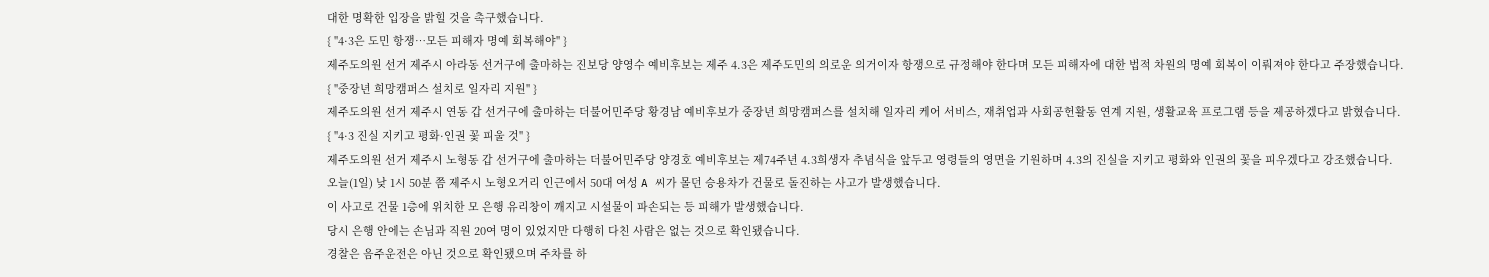대한 명확한 입장을 밝힐 것을 촉구했습니다.
{ "4·3은 도민 항쟁…모든 피해자 명예 회복해야" }
제주도의원 선거 제주시 아라동 선거구에 출마하는 진보당 양영수 예비후보는 제주 4.3은 제주도민의 의로운 의거이자 항쟁으로 규정해야 한다며 모든 피해자에 대한 법적 차원의 명예 회복이 이뤄져야 한다고 주장했습니다.
{ "중장년 희망캠퍼스 설치로 일자리 지원" }
제주도의원 선거 제주시 연동 갑 선거구에 출마하는 더불어민주당 황경남 예비후보가 중장년 희망캠퍼스를 설치해 일자리 케어 서비스, 재취업과 사회공헌활동 연계 지원, 생활교육 프로그램 등을 제공하겠다고 밝혔습니다.
{ "4·3 진실 지키고 평화·인권 꽃 피울 것" }
제주도의원 선거 제주시 노형동 갑 선거구에 출마하는 더불어민주당 양경호 예비후보는 제74주년 4.3희생자 추념식을 앞두고 영령들의 영면을 기원하며 4.3의 진실을 지키고 평화와 인권의 꽃을 피우겠다고 강조했습니다.
오늘(1일) 낮 1시 50분 쯤 제주시 노형오거리 인근에서 50대 여성 A 씨가 몰던 승용차가 건물로 돌진하는 사고가 발생했습니다.
이 사고로 건물 1층에 위치한 모 은행 유리창이 깨지고 시설물이 파손되는 등 피해가 발생했습니다.
당시 은행 안에는 손님과 직원 20여 명이 있었지만 다행히 다친 사람은 없는 것으로 확인됐습니다.
경찰은 음주운전은 아닌 것으로 확인됐으며 주차를 하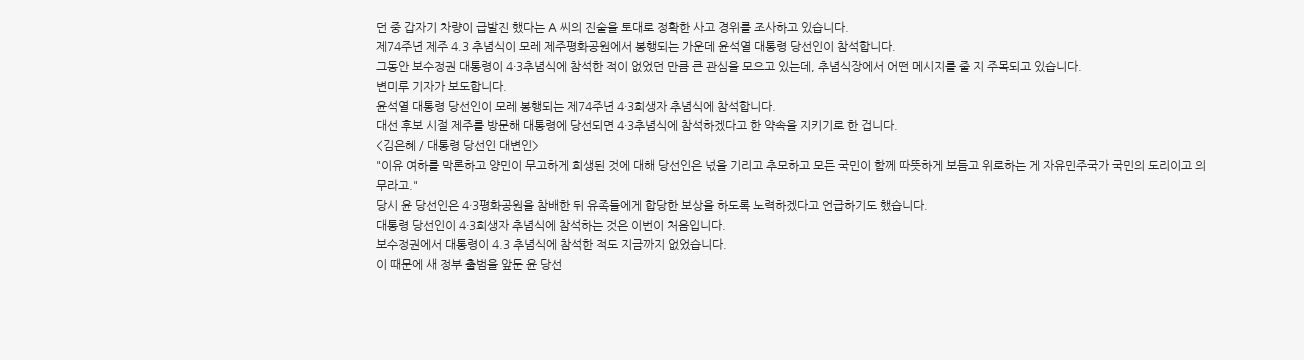던 중 갑자기 차량이 급발진 했다는 A 씨의 진술을 토대로 정확한 사고 경위를 조사하고 있습니다.
제74주년 제주 4.3 추념식이 모레 제주평화공원에서 봉행되는 가운데 윤석열 대통령 당선인이 참석합니다.
그동안 보수정권 대통령이 4·3추념식에 참석한 적이 없었던 만큼 큰 관심을 모으고 있는데, 추념식장에서 어떤 메시지를 줄 지 주목되고 있습니다.
변미루 기자가 보도합니다.
윤석열 대통령 당선인이 모레 봉행되는 제74주년 4·3희생자 추념식에 참석합니다.
대선 후보 시절 제주를 방문해 대통령에 당선되면 4·3추념식에 참석하겠다고 한 약속을 지키기로 한 겁니다.
<김은혜 / 대통령 당선인 대변인>
"이유 여하를 막론하고 양민이 무고하게 희생된 것에 대해 당선인은 넋을 기리고 추모하고 모든 국민이 함께 따뜻하게 보듬고 위로하는 게 자유민주국가 국민의 도리이고 의무라고."
당시 윤 당선인은 4·3평화공원을 참배한 뒤 유족들에게 합당한 보상을 하도록 노력하겠다고 언급하기도 했습니다.
대통령 당선인이 4·3희생자 추념식에 참석하는 것은 이번이 처음입니다.
보수정권에서 대통령이 4.3 추념식에 참석한 적도 지금까지 없었습니다.
이 때문에 새 정부 출범을 앞둔 윤 당선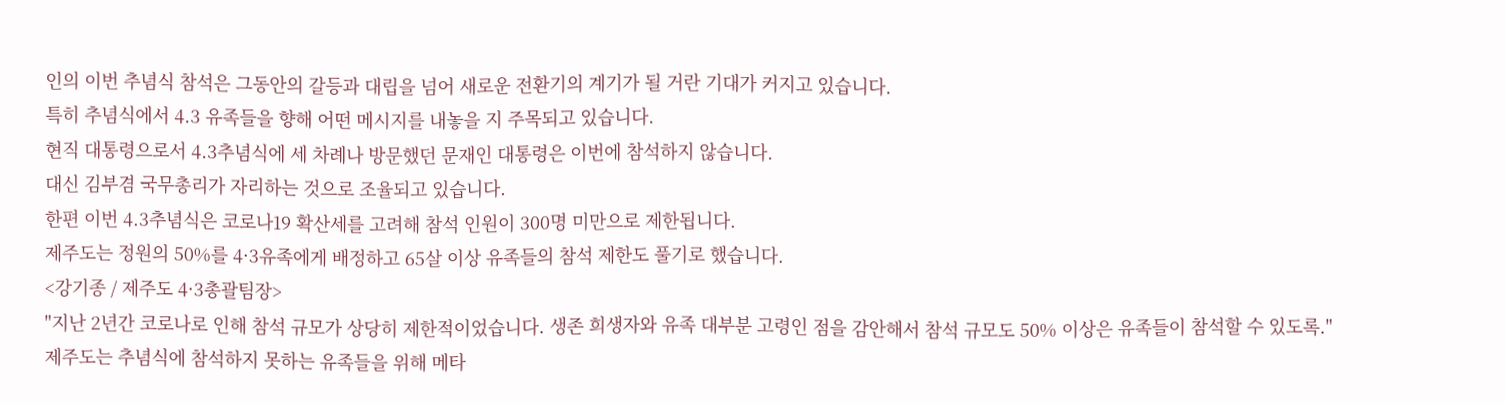인의 이번 추념식 참석은 그동안의 갈등과 대립을 넘어 새로운 전환기의 계기가 될 거란 기대가 커지고 있습니다.
특히 추념식에서 4.3 유족들을 향해 어떤 메시지를 내놓을 지 주목되고 있습니다.
현직 대통령으로서 4.3추념식에 세 차례나 방문했던 문재인 대통령은 이번에 참석하지 않습니다.
대신 김부겸 국무총리가 자리하는 것으로 조율되고 있습니다.
한편 이번 4.3추념식은 코로나19 확산세를 고려해 참석 인원이 300명 미만으로 제한됩니다.
제주도는 정원의 50%를 4·3유족에게 배정하고 65살 이상 유족들의 참석 제한도 풀기로 했습니다.
<강기종 / 제주도 4·3총괄팀장>
"지난 2년간 코로나로 인해 참석 규모가 상당히 제한적이었습니다. 생존 희생자와 유족 대부분 고령인 점을 감안해서 참석 규모도 50% 이상은 유족들이 참석할 수 있도록."
제주도는 추념식에 참석하지 못하는 유족들을 위해 메타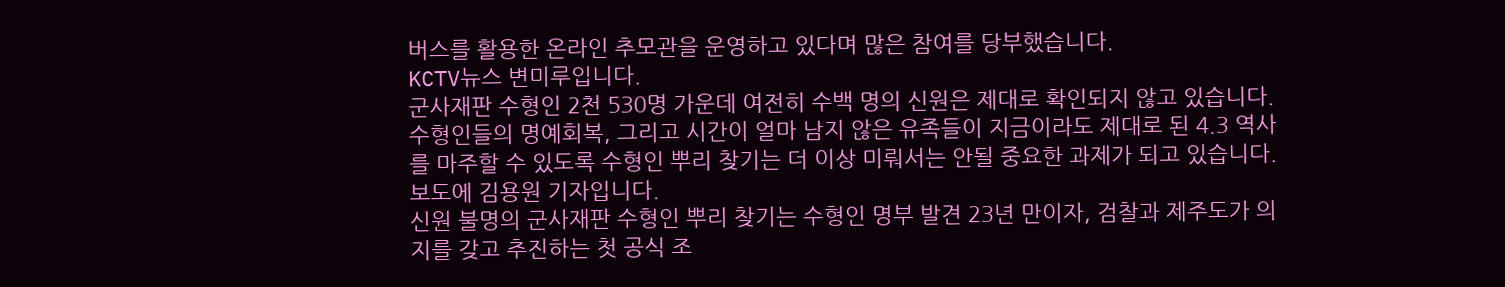버스를 활용한 온라인 추모관을 운영하고 있다며 많은 참여를 당부했습니다.
KCTV뉴스 변미루입니다.
군사재판 수형인 2천 530명 가운데 여전히 수백 명의 신원은 제대로 확인되지 않고 있습니다.
수형인들의 명예회복, 그리고 시간이 얼마 남지 않은 유족들이 지금이라도 제대로 된 4.3 역사를 마주할 수 있도록 수형인 뿌리 찾기는 더 이상 미뤄서는 안될 중요한 과제가 되고 있습니다.
보도에 김용원 기자입니다.
신원 불명의 군사재판 수형인 뿌리 찾기는 수형인 명부 발견 23년 만이자, 검찰과 제주도가 의지를 갖고 추진하는 첫 공식 조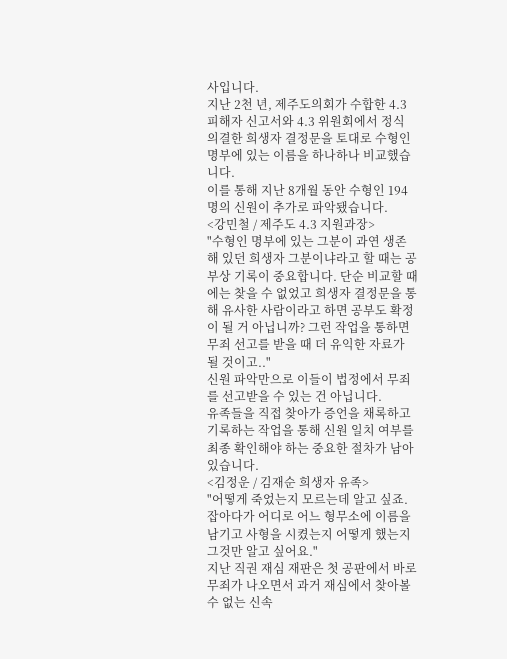사입니다.
지난 2천 년, 제주도의회가 수합한 4.3 피해자 신고서와 4.3 위원회에서 정식 의결한 희생자 결정문을 토대로 수형인 명부에 있는 이름을 하나하나 비교했습니다.
이를 통해 지난 8개월 동안 수형인 194명의 신원이 추가로 파악됐습니다.
<강민철 / 제주도 4.3 지원과장>
"수형인 명부에 있는 그분이 과연 생존해 있던 희생자 그분이냐라고 할 때는 공부상 기록이 중요합니다. 단순 비교할 때에는 찾을 수 없었고 희생자 결정문을 통해 유사한 사람이라고 하면 공부도 확정이 될 거 아닙니까? 그런 작업을 통하면 무죄 선고를 받을 때 더 유익한 자료가 될 것이고.."
신원 파악만으로 이들이 법정에서 무죄를 선고받을 수 있는 건 아닙니다.
유족들을 직접 찾아가 증언을 채록하고 기록하는 작업을 통해 신원 일치 여부를 최종 확인해야 하는 중요한 절차가 남아 있습니다.
<김정운 / 김재순 희생자 유족>
"어떻게 죽었는지 모르는데 알고 싶죠. 잡아다가 어디로 어느 형무소에 이름을 남기고 사형을 시켰는지 어떻게 했는지 그것만 알고 싶어요."
지난 직권 재심 재판은 첫 공판에서 바로 무죄가 나오면서 과거 재심에서 찾아볼 수 없는 신속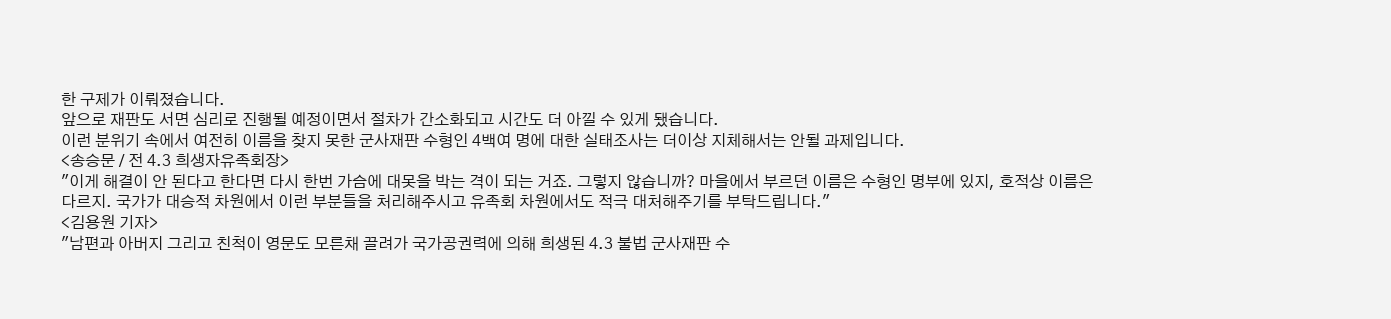한 구제가 이뤄졌습니다.
앞으로 재판도 서면 심리로 진행될 예정이면서 절차가 간소화되고 시간도 더 아낄 수 있게 됐습니다.
이런 분위기 속에서 여전히 이름을 찾지 못한 군사재판 수형인 4백여 명에 대한 실태조사는 더이상 지체해서는 안될 과제입니다.
<송승문 / 전 4.3 희생자유족회장>
"이게 해결이 안 된다고 한다면 다시 한번 가슴에 대못을 박는 격이 되는 거죠. 그렇지 않습니까? 마을에서 부르던 이름은 수형인 명부에 있지, 호적상 이름은 다르지. 국가가 대승적 차원에서 이런 부분들을 처리해주시고 유족회 차원에서도 적극 대처해주기를 부탁드립니다."
<김용원 기자>
"남편과 아버지 그리고 친척이 영문도 모른채 끌려가 국가공권력에 의해 희생된 4.3 불법 군사재판 수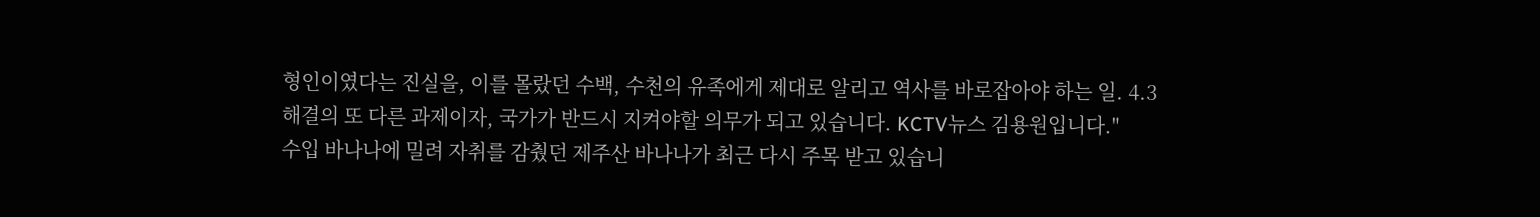형인이였다는 진실을, 이를 몰랐던 수백, 수천의 유족에게 제대로 알리고 역사를 바로잡아야 하는 일. 4.3 해결의 또 다른 과제이자, 국가가 반드시 지켜야할 의무가 되고 있습니다. KCTV뉴스 김용원입니다."
수입 바나나에 밀려 자취를 감췄던 제주산 바나나가 최근 다시 주목 받고 있습니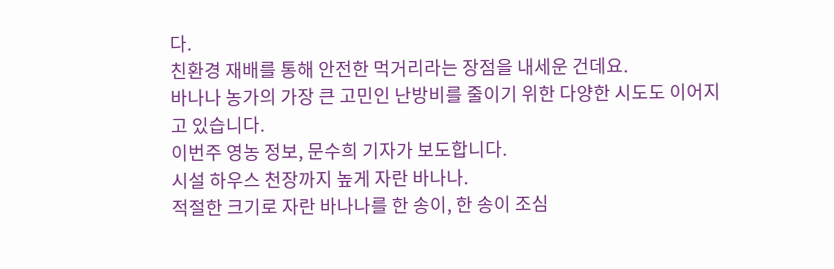다.
친환경 재배를 통해 안전한 먹거리라는 장점을 내세운 건데요.
바나나 농가의 가장 큰 고민인 난방비를 줄이기 위한 다양한 시도도 이어지고 있습니다.
이번주 영농 정보, 문수희 기자가 보도합니다.
시설 하우스 천장까지 높게 자란 바나나.
적절한 크기로 자란 바나나를 한 송이, 한 송이 조심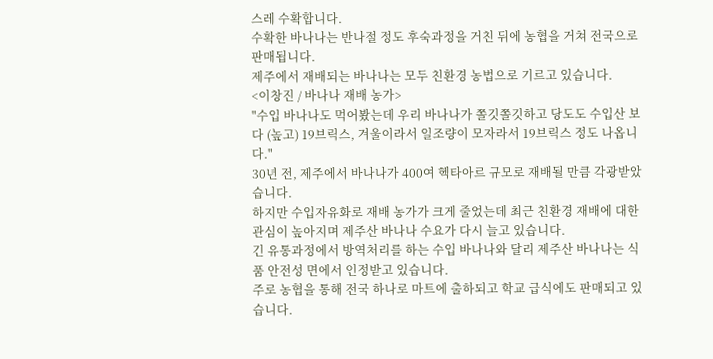스레 수확합니다.
수확한 바나나는 반나절 정도 후숙과정을 거친 뒤에 농협을 거쳐 전국으로 판매됩니다.
제주에서 재배되는 바나나는 모두 친환경 농법으로 기르고 있습니다.
<이창진 / 바나나 재배 농가>
"수입 바나나도 먹어봤는데 우리 바나나가 쫄깃쫄깃하고 당도도 수입산 보다 (높고) 19브릭스, 겨울이라서 일조량이 모자라서 19브릭스 정도 나옵니다."
30년 전, 제주에서 바나나가 400여 헥타아르 규모로 재배될 만큼 각광받았습니다.
하지만 수입자유화로 재배 농가가 크게 줄었는데 최근 친환경 재배에 대한 관심이 높아지며 제주산 바나나 수요가 다시 늘고 있습니다.
긴 유통과정에서 방역처리를 하는 수입 바나나와 달리 제주산 바나나는 식품 안전성 면에서 인정받고 있습니다.
주로 농협을 통해 전국 하나로 마트에 출하되고 학교 급식에도 판매되고 있습니다.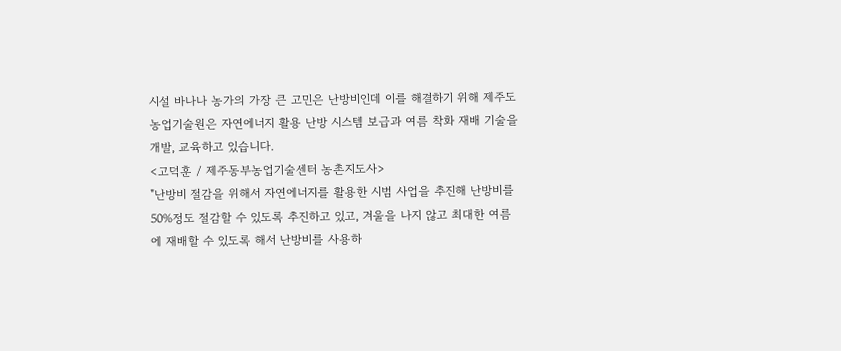시설 바나나 농가의 가장 큰 고민은 난방비인데 이를 해결하기 위해 제주도 농업기술원은 자연에너지 활용 난방 시스템 보급과 여름 착화 재배 기술을 개발, 교육하고 있습니다.
<고덕훈 / 제주동부농업기술센터 농촌지도사>
"난방비 절감을 위해서 자연에너지를 활용한 시범 사업을 추진해 난방비를 50%정도 절감할 수 있도록 추진하고 있고, 겨울을 나지 않고 최대한 여름에 재배할 수 있도록 해서 난방비를 사용하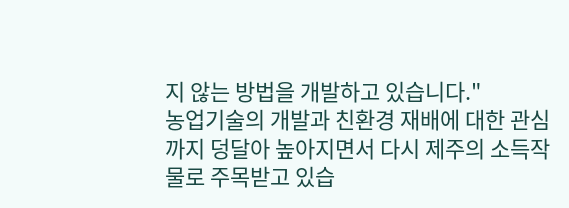지 않는 방법을 개발하고 있습니다."
농업기술의 개발과 친환경 재배에 대한 관심까지 덩달아 높아지면서 다시 제주의 소득작물로 주목받고 있습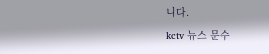니다.
kctv 뉴스 문수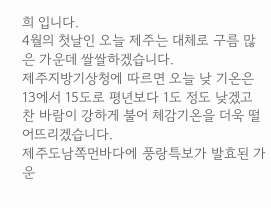희 입니다.
4월의 첫날인 오늘 제주는 대체로 구름 많은 가운데 쌀쌀하겠습니다.
제주지방기상청에 따르면 오늘 낮 기온은 13에서 15도로 평년보다 1도 정도 낮겠고 찬 바람이 강하게 불어 체감기온을 더욱 떨어뜨리겠습니다.
제주도남쪽먼바다에 풍랑특보가 발효된 가운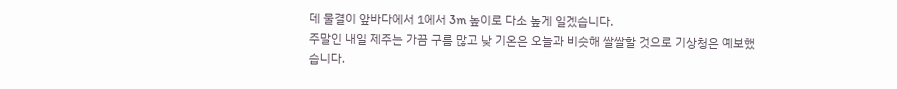데 물결이 앞바다에서 1에서 3m 높이로 다소 높게 일겠습니다.
주말인 내일 제주는 가끔 구름 많고 낮 기온은 오늘과 비슷해 쌀쌀할 것으로 기상청은 예보했습니다.